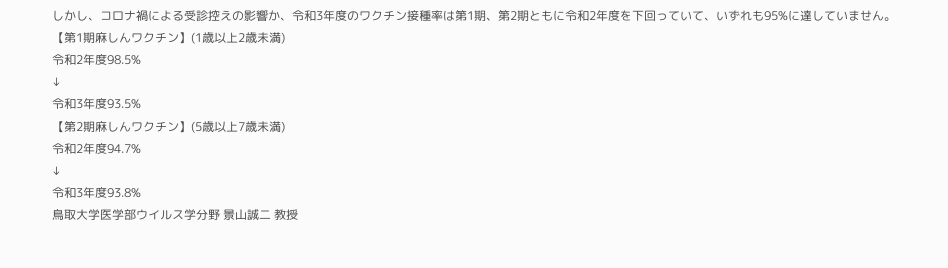しかし、コロナ禍による受診控えの影響か、令和3年度のワクチン接種率は第1期、第2期ともに令和2年度を下回っていて、いずれも95%に達していません。
【第1期麻しんワクチン】(1歳以上2歳未満)
令和2年度98.5%
↓
令和3年度93.5%
【第2期麻しんワクチン】(5歳以上7歳未満)
令和2年度94.7%
↓
令和3年度93.8%
鳥取大学医学部ウイルス学分野 景山誠二 教授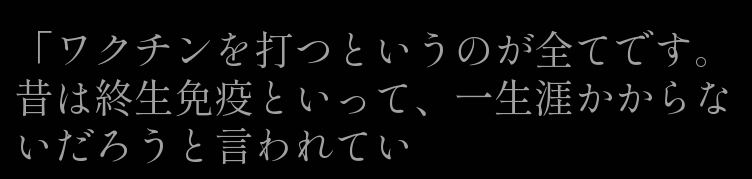「ワクチンを打つというのが全てです。昔は終生免疫といって、一生涯かからないだろうと言われてい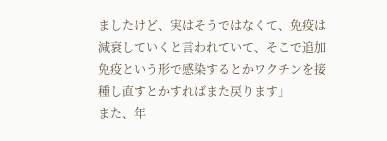ましたけど、実はそうではなくて、免疫は減衰していくと言われていて、そこで追加免疫という形で感染するとかワクチンを接種し直すとかすればまた戻ります」
また、年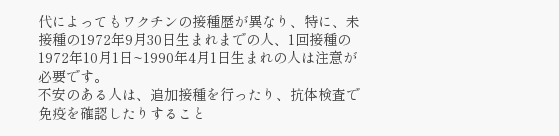代によってもワクチンの接種歴が異なり、特に、未接種の1972年9月30日生まれまでの人、1回接種の1972年10月1日~1990年4月1日生まれの人は注意が必要です。
不安のある人は、追加接種を行ったり、抗体検査で免疫を確認したりすること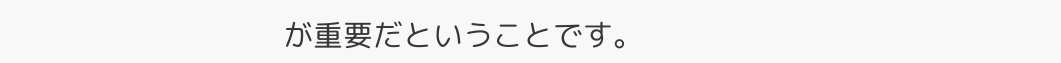が重要だということです。